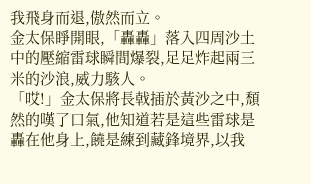我飛身而退,傲然而立。
金太保睜開眼,「轟轟」落入四周沙土中的壓縮雷球瞬間爆裂,足足炸起兩三米的沙浪,威力駭人。
「哎!」金太保將長戟插於黃沙之中,頹然的嘆了口氣,他知道若是這些雷球是轟在他身上,饒是練到藏鋒境界,以我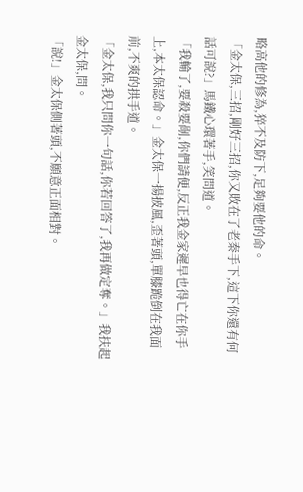略高他的修為,猝不及防下,足夠要他的命。
「金太保,三招,剛好三招,你又敗在了老秦手下,這下你還有何話可說?」馬鐵心環著手,笑問道。
「我輸了,要殺要剮,你們請便,反正我金家遲早也得亡在你手上,本太保認命。」金太保一揚披風,歪著頭,單膝跪倒在我面前,不爽的拱手道。
「金太保,我只問你一句話,你若回答了,我再做定奪。」我扶起金太保,問。
「說!」金太保側著頭,不願意正面相對。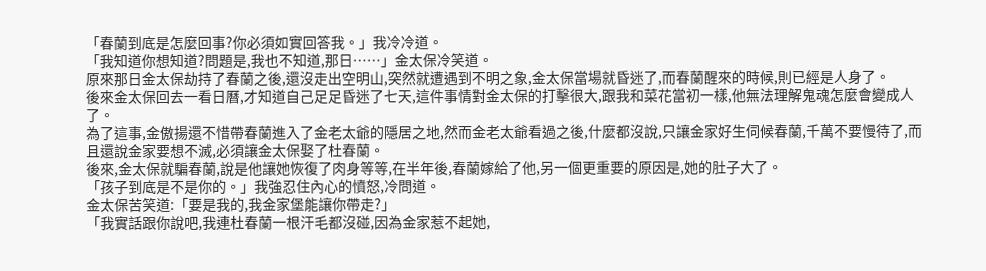「春蘭到底是怎麼回事?你必須如實回答我。」我冷冷道。
「我知道你想知道?問題是,我也不知道,那日……」金太保冷笑道。
原來那日金太保劫持了春蘭之後,還沒走出空明山,突然就遭遇到不明之象,金太保當場就昏迷了,而春蘭醒來的時候,則已經是人身了。
後來金太保回去一看日曆,才知道自己足足昏迷了七天,這件事情對金太保的打擊很大,跟我和菜花當初一樣,他無法理解鬼魂怎麼會變成人了。
為了這事,金傲揚還不惜帶春蘭進入了金老太爺的隱居之地,然而金老太爺看過之後,什麼都沒說,只讓金家好生伺候春蘭,千萬不要慢待了,而且還說金家要想不滅,必須讓金太保娶了杜春蘭。
後來,金太保就騙春蘭,說是他讓她恢復了肉身等等,在半年後,春蘭嫁給了他,另一個更重要的原因是,她的肚子大了。
「孩子到底是不是你的。」我強忍住內心的憤怒,冷問道。
金太保苦笑道:「要是我的,我金家堡能讓你帶走?」
「我實話跟你說吧,我連杜春蘭一根汗毛都沒碰,因為金家惹不起她,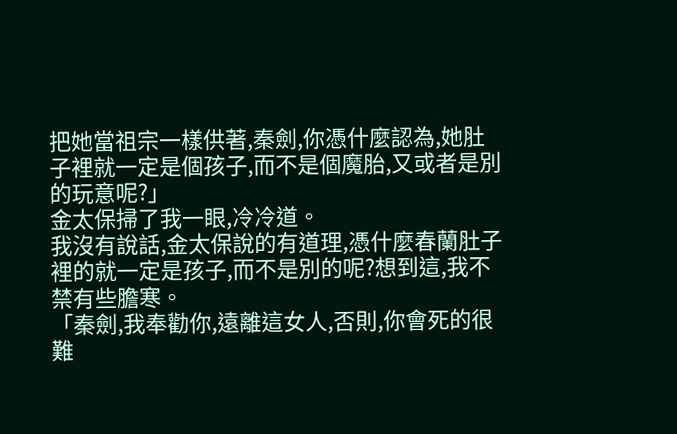把她當祖宗一樣供著,秦劍,你憑什麼認為,她肚子裡就一定是個孩子,而不是個魔胎,又或者是別的玩意呢?」
金太保掃了我一眼,冷冷道。
我沒有說話,金太保說的有道理,憑什麼春蘭肚子裡的就一定是孩子,而不是別的呢?想到這,我不禁有些膽寒。
「秦劍,我奉勸你,遠離這女人,否則,你會死的很難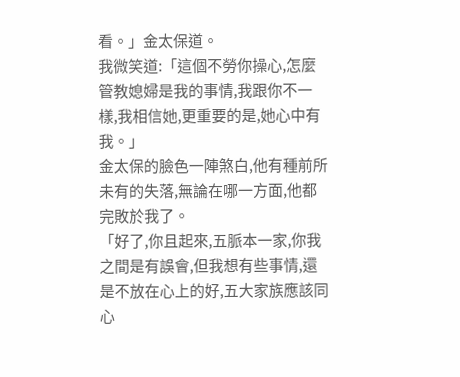看。」金太保道。
我微笑道:「這個不勞你操心,怎麼管教媳婦是我的事情,我跟你不一樣,我相信她,更重要的是,她心中有我。」
金太保的臉色一陣煞白,他有種前所未有的失落,無論在哪一方面,他都完敗於我了。
「好了,你且起來,五脈本一家,你我之間是有誤會,但我想有些事情,還是不放在心上的好,五大家族應該同心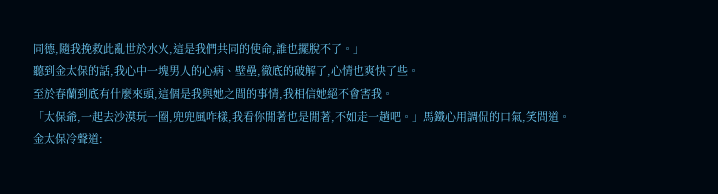同德,隨我挽救此亂世於水火,這是我們共同的使命,誰也擺脫不了。」
聽到金太保的話,我心中一塊男人的心病、壁壘,徹底的破解了,心情也爽快了些。
至於春蘭到底有什麼來頭,這個是我與她之間的事情,我相信她絕不會害我。
「太保爺,一起去沙漠玩一圈,兜兜風咋樣,我看你閒著也是閒著,不如走一趟吧。」馬鐵心用調侃的口氣,笑問道。
金太保冷聲道: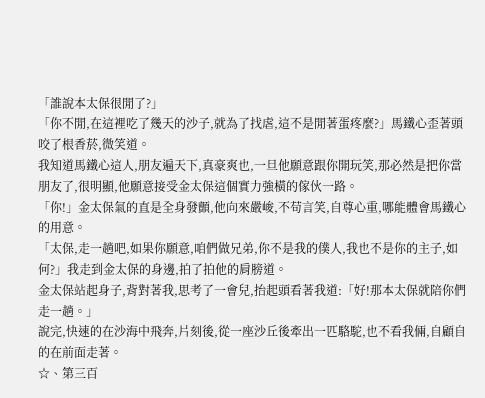「誰說本太保很閒了?」
「你不閒,在這裡吃了幾天的沙子,就為了找虐,這不是閒著蛋疼麼?」馬鐵心歪著頭咬了根香菸,微笑道。
我知道馬鐵心這人,朋友遍天下,真豪爽也,一旦他願意跟你開玩笑,那必然是把你當朋友了,很明顯,他願意接受金太保這個實力強橫的傢伙一路。
「你!」金太保氣的直是全身發顫,他向來嚴峻,不苟言笑,自尊心重,哪能體會馬鐵心的用意。
「太保,走一趟吧,如果你願意,咱們做兄弟,你不是我的僕人,我也不是你的主子,如何?」我走到金太保的身邊,拍了拍他的肩膀道。
金太保站起身子,背對著我,思考了一會兒,抬起頭看著我道:「好!那本太保就陪你們走一趟。」
說完,快速的在沙海中飛奔,片刻後,從一座沙丘後牽出一匹駱駝,也不看我倆,自顧自的在前面走著。
☆、第三百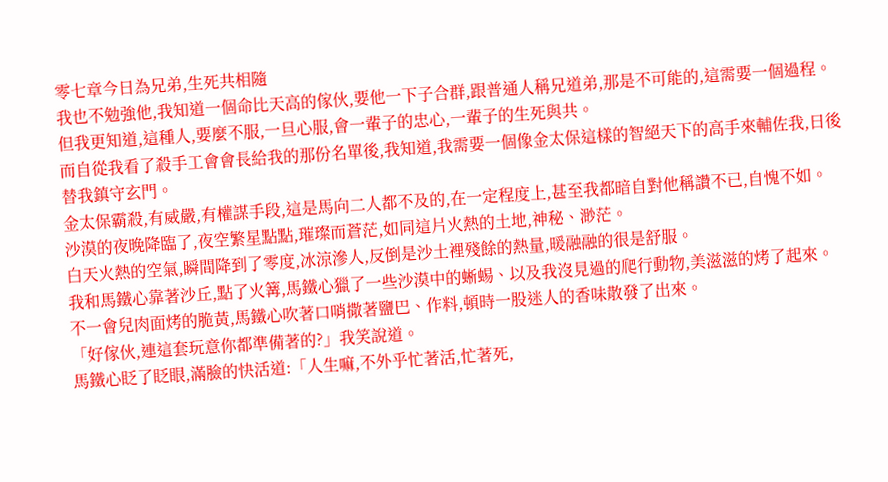零七章今日為兄弟,生死共相隨
我也不勉強他,我知道一個命比天高的傢伙,要他一下子合群,跟普通人稱兄道弟,那是不可能的,這需要一個過程。
但我更知道,這種人,要麼不服,一旦心服,會一輩子的忠心,一輩子的生死與共。
而自從我看了殺手工會會長給我的那份名單後,我知道,我需要一個像金太保這樣的智絕天下的高手來輔佐我,日後替我鎮守玄門。
金太保霸殺,有威嚴,有權謀手段,這是馬向二人都不及的,在一定程度上,甚至我都暗自對他稱讚不已,自愧不如。
沙漠的夜晚降臨了,夜空繁星點點,璀璨而蒼茫,如同這片火熱的土地,神秘、渺茫。
白天火熱的空氣,瞬間降到了零度,冰涼滲人,反倒是沙土裡殘餘的熱量,暖融融的很是舒服。
我和馬鐵心靠著沙丘,點了火篝,馬鐵心獵了一些沙漠中的蜥蜴、以及我沒見過的爬行動物,美滋滋的烤了起來。
不一會兒肉面烤的脆黃,馬鐵心吹著口哨撒著鹽巴、作料,頓時一股迷人的香味散發了出來。
「好傢伙,連這套玩意你都準備著的?」我笑說道。
馬鐵心眨了眨眼,滿臉的快活道:「人生嘛,不外乎忙著活,忙著死,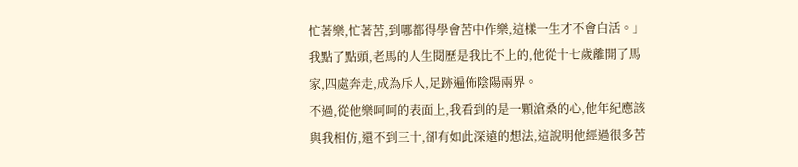忙著樂,忙著苦,到哪都得學會苦中作樂,這樣一生才不會白活。」
我點了點頭,老馬的人生閱歷是我比不上的,他從十七歲離開了馬家,四處奔走,成為斥人,足跡遍佈陰陽兩界。
不過,從他樂呵呵的表面上,我看到的是一顆滄桑的心,他年紀應該與我相仿,還不到三十,卻有如此深遠的想法,這說明他經過很多苦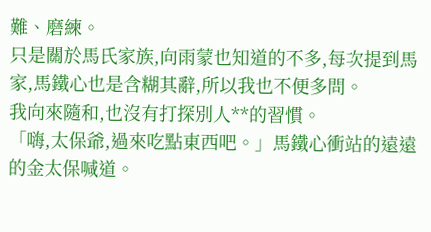難、磨練。
只是關於馬氏家族,向雨蒙也知道的不多,每次提到馬家,馬鐵心也是含糊其辭,所以我也不便多問。
我向來隨和,也沒有打探別人**的習慣。
「嗨,太保爺,過來吃點東西吧。」馬鐵心衝站的遠遠的金太保喊道。